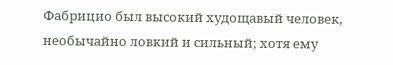Фабрицио был высокий худощавый человек, необычайно ловкий и сильный; хотя ему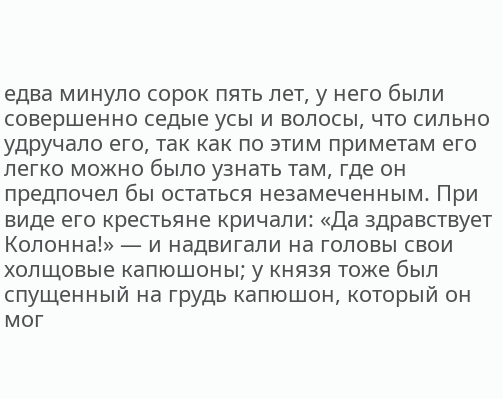едва минуло сорок пять лет, у него были совершенно седые усы и волосы, что сильно удручало его, так как по этим приметам его легко можно было узнать там, где он предпочел бы остаться незамеченным. При виде его крестьяне кричали: «Да здравствует Колонна!» — и надвигали на головы свои холщовые капюшоны; у князя тоже был спущенный на грудь капюшон, который он мог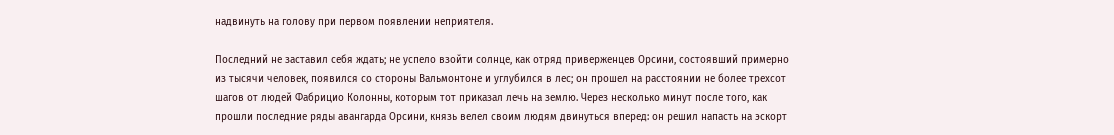надвинуть на голову при первом появлении неприятеля.

Последний не заставил себя ждать; не успело взойти солнце, как отряд приверженцев Орсини, состоявший примерно из тысячи человек, появился со стороны Вальмонтоне и углубился в лес; он прошел на расстоянии не более трехсот шагов от людей Фабрицио Колонны, которым тот приказал лечь на землю. Через несколько минут после того, как прошли последние ряды авангарда Орсини, князь велел своим людям двинуться вперед: он решил напасть на эскорт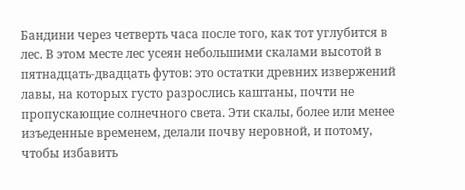Бандини через четверть часа после того, как тот углубится в лес. В этом месте лес усеян небольшими скалами высотой в пятнадцать-двадцать футов: это остатки древних извержений лавы, на которых густо разрослись каштаны, почти не пропускающие солнечного света. Эти скалы, более или менее изъеденные временем, делали почву неровной, и потому, чтобы избавить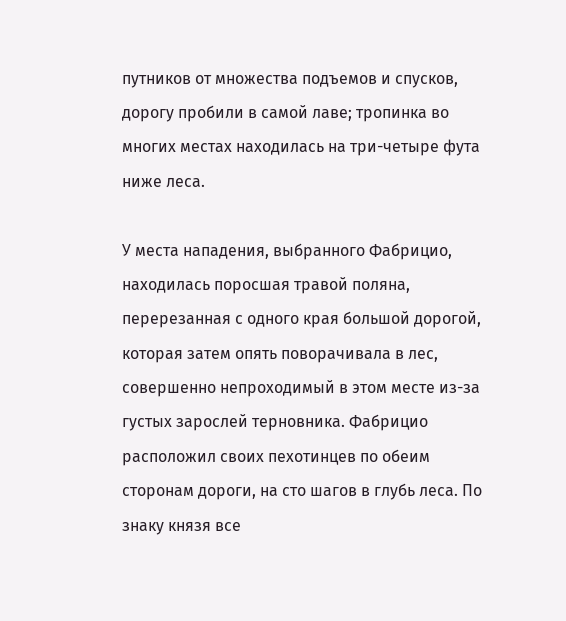путников от множества подъемов и спусков, дорогу пробили в самой лаве; тропинка во многих местах находилась на три-четыре фута ниже леса.

У места нападения, выбранного Фабрицио, находилась поросшая травой поляна, перерезанная с одного края большой дорогой, которая затем опять поворачивала в лес, совершенно непроходимый в этом месте из-за густых зарослей терновника. Фабрицио расположил своих пехотинцев по обеим сторонам дороги, на сто шагов в глубь леса. По знаку князя все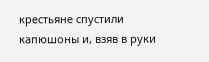крестьяне спустили капюшоны и, взяв в руки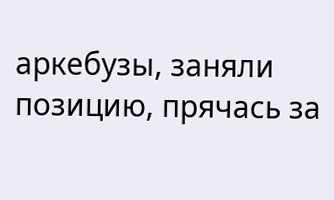аркебузы, заняли позицию, прячась за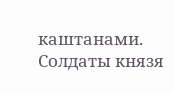каштанами. Солдаты князя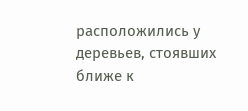расположились у деревьев, стоявших ближе к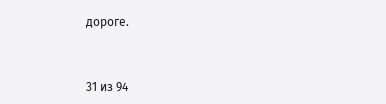дороге.



31 из 94